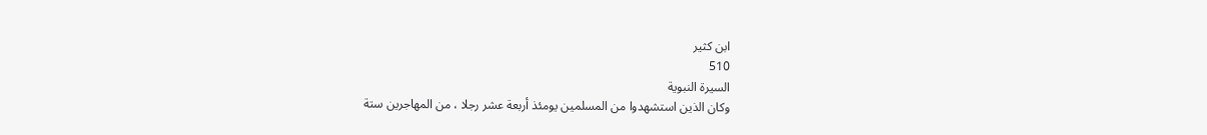ابن كثير
510
السيرة النبوية
وكان الذين استشهدوا من المسلمين يومئذ أربعة عشر رجلا ، من المهاجرين ستة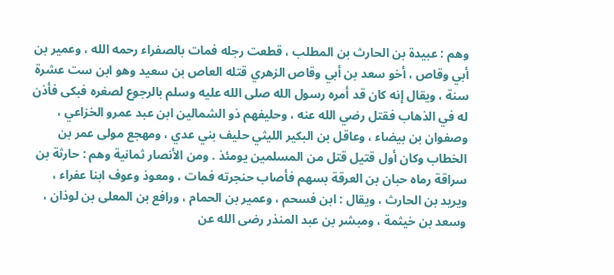وهم : عبيدة بن الحارث بن المطلب ، قطعت رجله فمات بالصفراء رحمه الله ، وعمير بن أبي وقاص ، أخو سعد بن أبي وقاص الزهري قتله العاص بن سعيد وهو ابن ست عشرة سنة ، ويقال إنه كان قد أمره رسول الله صلى الله عليه وسلم بالرجوع لصغره فبكى فأذن له في الذهاب فقتل رضي الله عنه ، وحليفهم ذو الشمالين ابن عبد عمرو الخزاعي ، وصفوان بن بيضاء ، وعاقل بن البكير الليثي حليف بني عدي ، ومهجع مولى عمر بن الخطاب وكان أول قتيل قتل من المسلمين يومئذ . ومن الأنصار ثمانية وهم : حارثة بن سراقة رماه حبان بن العرقة بسهم فأصاب حنجرته فمات ، ومعوذ وعوف ابنا عفراء ، ويريد بن الحارث ، ويقال : ابن فسحم ، وعمير بن الحمام ، ورافع بن المعلى بن لوذان ، وسعد بن خيثمة ، ومبشر بن عبد المنذر رضى الله عن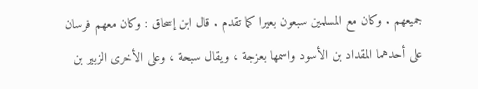جميعهم . وكان مع المسلمين سبعون بعيرا كما تقدم . قال ابن إسحاق : وكان معهم فرسان على أحدهما المقداد بن الأسود واسمها بعزجة ، ويقال سبحة ، وعلى الأخرى الزبير بن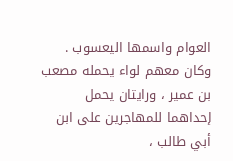العوام واسمها اليعسوب . وكان معهم لواء يحمله مصعب بن عمير ، ورايتان يحمل إحداهما للمهاجرين على ابن أبي طالب ،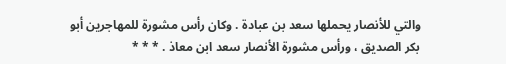والتي للأنصار يحملها سعد بن عبادة . وكان رأس مشورة للمهاجرين أبو بكر الصديق ، ورأس مشورة الأنصار سعد ابن معاذ . * * *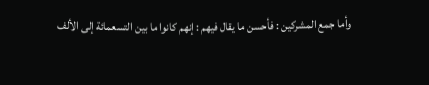وأما جمع المشركين : فأحسن ما يقال فيهم : إنهم كانوا ما بين التسعمائة إلى الألف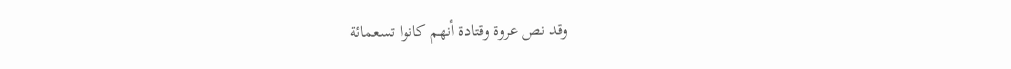وقد نص عروة وقتادة أنهم كانوا تسعمائة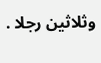وثلاثين رجلا .